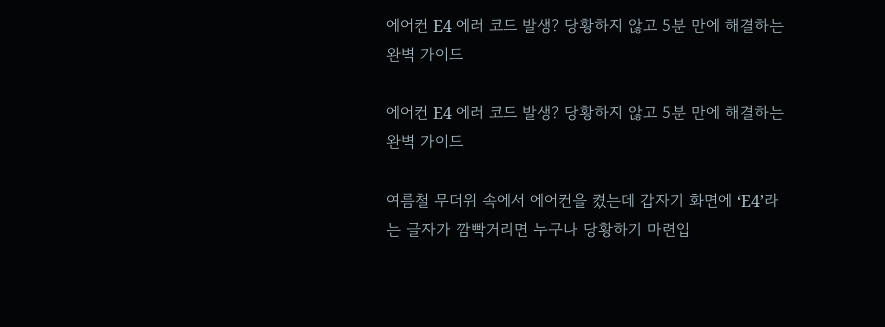에어컨 E4 에러 코드 발생? 당황하지 않고 5분 만에 해결하는 완벽 가이드

에어컨 E4 에러 코드 발생? 당황하지 않고 5분 만에 해결하는 완벽 가이드

여름철 무더위 속에서 에어컨을 켰는데 갑자기 화면에 ‘E4’라는 글자가 깜빡거리면 누구나 당황하기 마련입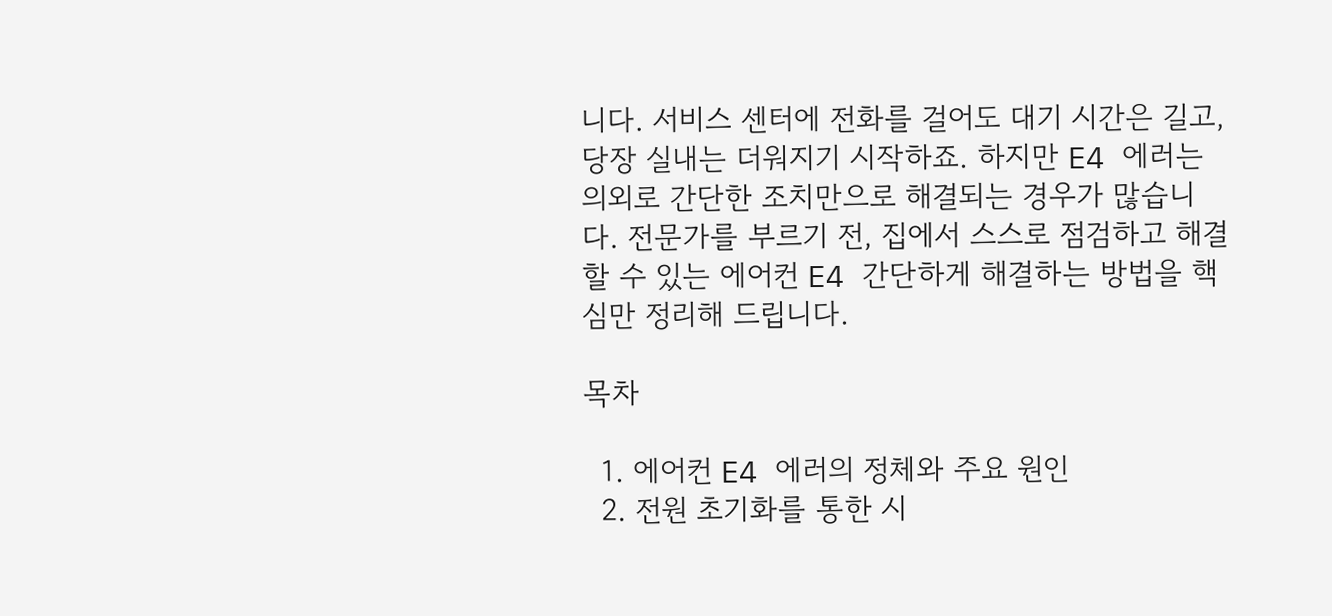니다. 서비스 센터에 전화를 걸어도 대기 시간은 길고, 당장 실내는 더워지기 시작하죠. 하지만 E4 에러는 의외로 간단한 조치만으로 해결되는 경우가 많습니다. 전문가를 부르기 전, 집에서 스스로 점검하고 해결할 수 있는 에어컨 E4 간단하게 해결하는 방법을 핵심만 정리해 드립니다.

목차

  1. 에어컨 E4 에러의 정체와 주요 원인
  2. 전원 초기화를 통한 시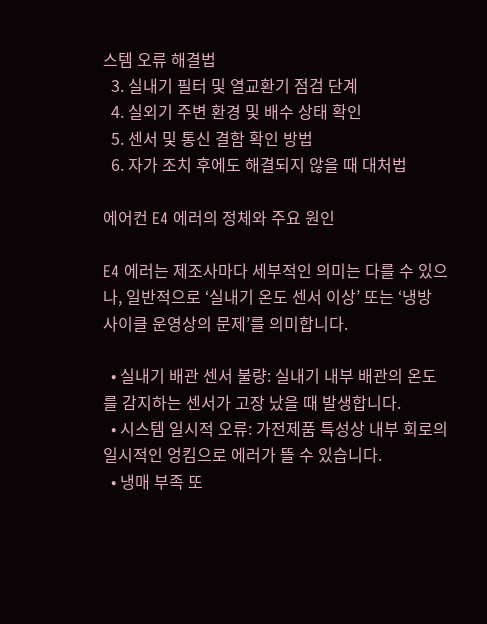스템 오류 해결법
  3. 실내기 필터 및 열교환기 점검 단계
  4. 실외기 주변 환경 및 배수 상태 확인
  5. 센서 및 통신 결함 확인 방법
  6. 자가 조치 후에도 해결되지 않을 때 대처법

에어컨 E4 에러의 정체와 주요 원인

E4 에러는 제조사마다 세부적인 의미는 다를 수 있으나, 일반적으로 ‘실내기 온도 센서 이상’ 또는 ‘냉방 사이클 운영상의 문제’를 의미합니다.

  • 실내기 배관 센서 불량: 실내기 내부 배관의 온도를 감지하는 센서가 고장 났을 때 발생합니다.
  • 시스템 일시적 오류: 가전제품 특성상 내부 회로의 일시적인 엉킴으로 에러가 뜰 수 있습니다.
  • 냉매 부족 또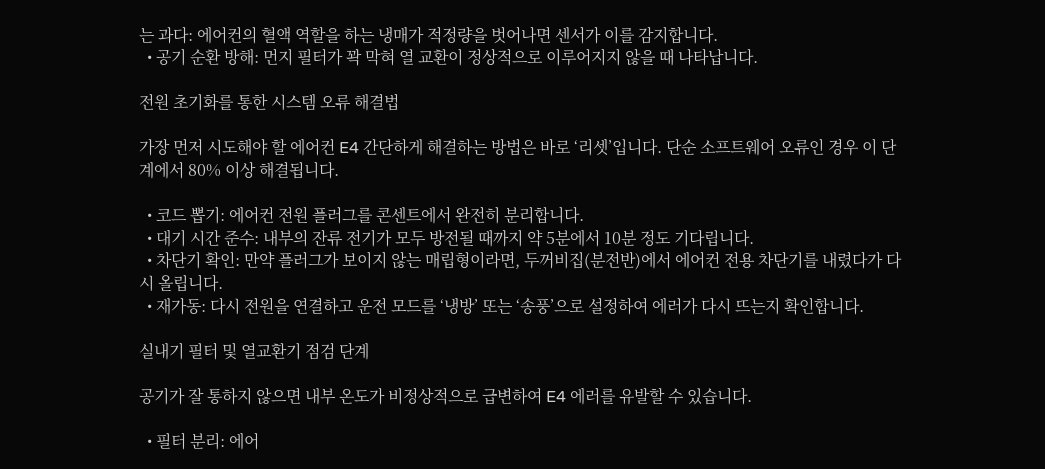는 과다: 에어컨의 혈액 역할을 하는 냉매가 적정량을 벗어나면 센서가 이를 감지합니다.
  • 공기 순환 방해: 먼지 필터가 꽉 막혀 열 교환이 정상적으로 이루어지지 않을 때 나타납니다.

전원 초기화를 통한 시스템 오류 해결법

가장 먼저 시도해야 할 에어컨 E4 간단하게 해결하는 방법은 바로 ‘리셋’입니다. 단순 소프트웨어 오류인 경우 이 단계에서 80% 이상 해결됩니다.

  • 코드 뽑기: 에어컨 전원 플러그를 콘센트에서 완전히 분리합니다.
  • 대기 시간 준수: 내부의 잔류 전기가 모두 방전될 때까지 약 5분에서 10분 정도 기다립니다.
  • 차단기 확인: 만약 플러그가 보이지 않는 매립형이라면, 두꺼비집(분전반)에서 에어컨 전용 차단기를 내렸다가 다시 올립니다.
  • 재가동: 다시 전원을 연결하고 운전 모드를 ‘냉방’ 또는 ‘송풍’으로 설정하여 에러가 다시 뜨는지 확인합니다.

실내기 필터 및 열교환기 점검 단계

공기가 잘 통하지 않으면 내부 온도가 비정상적으로 급변하여 E4 에러를 유발할 수 있습니다.

  • 필터 분리: 에어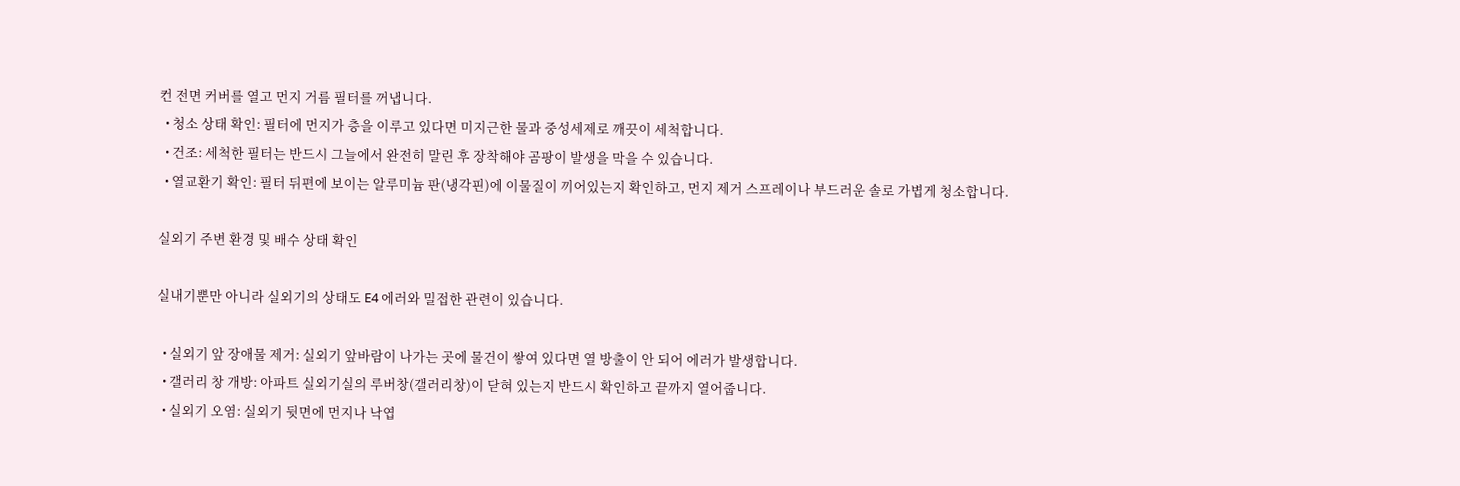컨 전면 커버를 열고 먼지 거름 필터를 꺼냅니다.
  • 청소 상태 확인: 필터에 먼지가 층을 이루고 있다면 미지근한 물과 중성세제로 깨끗이 세척합니다.
  • 건조: 세척한 필터는 반드시 그늘에서 완전히 말린 후 장착해야 곰팡이 발생을 막을 수 있습니다.
  • 열교환기 확인: 필터 뒤편에 보이는 알루미늄 판(냉각핀)에 이물질이 끼어있는지 확인하고, 먼지 제거 스프레이나 부드러운 솔로 가볍게 청소합니다.

실외기 주변 환경 및 배수 상태 확인

실내기뿐만 아니라 실외기의 상태도 E4 에러와 밀접한 관련이 있습니다.

  • 실외기 앞 장애물 제거: 실외기 앞바람이 나가는 곳에 물건이 쌓여 있다면 열 방출이 안 되어 에러가 발생합니다.
  • 갤러리 창 개방: 아파트 실외기실의 루버창(갤러리창)이 닫혀 있는지 반드시 확인하고 끝까지 열어줍니다.
  • 실외기 오염: 실외기 뒷면에 먼지나 낙엽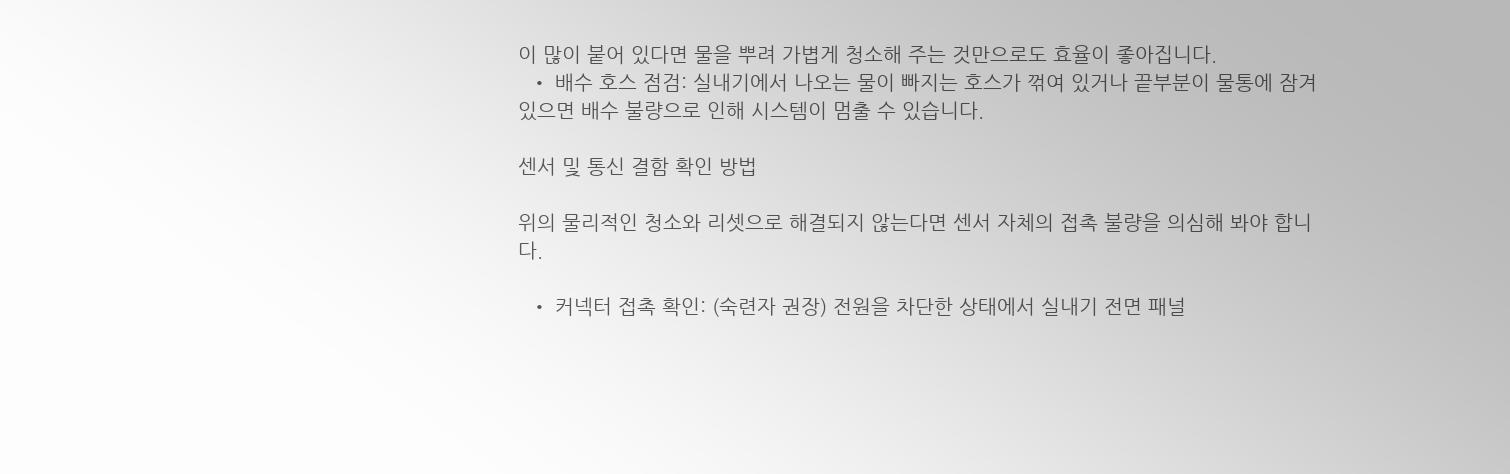이 많이 붙어 있다면 물을 뿌려 가볍게 청소해 주는 것만으로도 효율이 좋아집니다.
  • 배수 호스 점검: 실내기에서 나오는 물이 빠지는 호스가 꺾여 있거나 끝부분이 물통에 잠겨 있으면 배수 불량으로 인해 시스템이 멈출 수 있습니다.

센서 및 통신 결함 확인 방법

위의 물리적인 청소와 리셋으로 해결되지 않는다면 센서 자체의 접촉 불량을 의심해 봐야 합니다.

  • 커넥터 접촉 확인: (숙련자 권장) 전원을 차단한 상태에서 실내기 전면 패널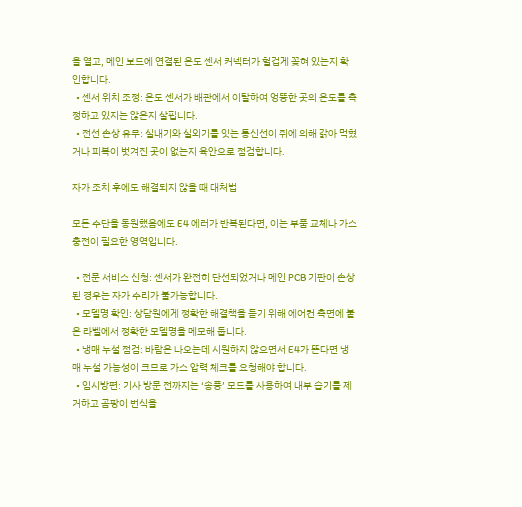을 열고, 메인 보드에 연결된 온도 센서 커넥터가 헐겁게 꽂혀 있는지 확인합니다.
  • 센서 위치 조정: 온도 센서가 배관에서 이탈하여 엉뚱한 곳의 온도를 측정하고 있지는 않은지 살핍니다.
  • 전선 손상 유무: 실내기와 실외기를 잇는 통신선이 쥐에 의해 갉아 먹혔거나 피복이 벗겨진 곳이 없는지 육안으로 점검합니다.

자가 조치 후에도 해결되지 않을 때 대처법

모든 수단을 동원했음에도 E4 에러가 반복된다면, 이는 부품 교체나 가스 충전이 필요한 영역입니다.

  • 전문 서비스 신청: 센서가 완전히 단선되었거나 메인 PCB 기판이 손상된 경우는 자가 수리가 불가능합니다.
  • 모델명 확인: 상담원에게 정확한 해결책을 듣기 위해 에어컨 측면에 붙은 라벨에서 정확한 모델명을 메모해 둡니다.
  • 냉매 누설 점검: 바람은 나오는데 시원하지 않으면서 E4가 뜬다면 냉매 누설 가능성이 크므로 가스 압력 체크를 요청해야 합니다.
  • 임시방편: 기사 방문 전까지는 ‘송풍’ 모드를 사용하여 내부 습기를 제거하고 곰팡이 번식을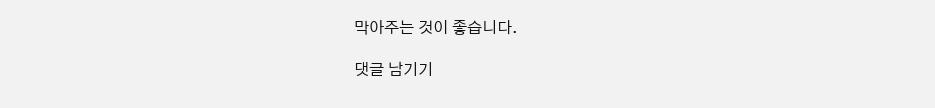막아주는 것이 좋습니다.

댓글 남기기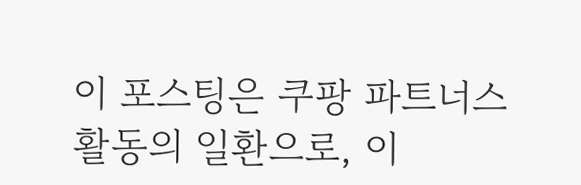이 포스팅은 쿠팡 파트너스 활동의 일환으로, 이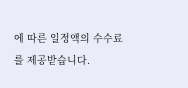에 따른 일정액의 수수료를 제공받습니다.